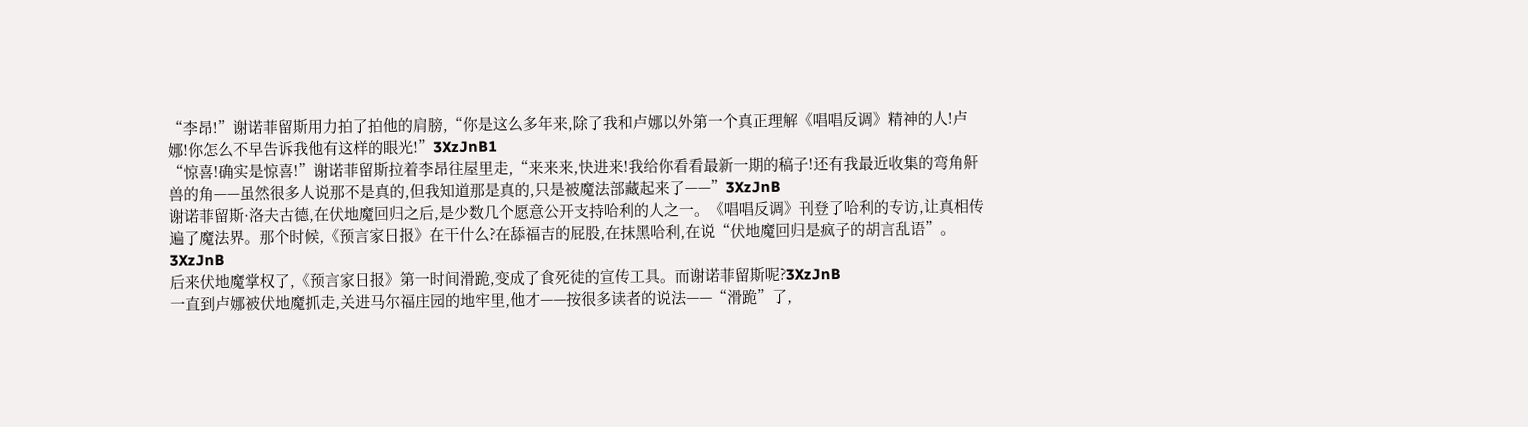“李昂!”谢诺菲留斯用力拍了拍他的肩膀,“你是这么多年来,除了我和卢娜以外第一个真正理解《唱唱反调》精神的人!卢娜!你怎么不早告诉我他有这样的眼光!”3XzJnB1
“惊喜!确实是惊喜!”谢诺菲留斯拉着李昂往屋里走,“来来来,快进来!我给你看看最新一期的稿子!还有我最近收集的弯角鼾兽的角——虽然很多人说那不是真的,但我知道那是真的,只是被魔法部藏起来了——”3XzJnB
谢诺菲留斯·洛夫古德,在伏地魔回归之后,是少数几个愿意公开支持哈利的人之一。《唱唱反调》刊登了哈利的专访,让真相传遍了魔法界。那个时候,《预言家日报》在干什么?在舔福吉的屁股,在抹黑哈利,在说“伏地魔回归是疯子的胡言乱语”。3XzJnB
后来伏地魔掌权了,《预言家日报》第一时间滑跪,变成了食死徒的宣传工具。而谢诺菲留斯呢?3XzJnB
一直到卢娜被伏地魔抓走,关进马尔福庄园的地牢里,他才——按很多读者的说法——“滑跪”了,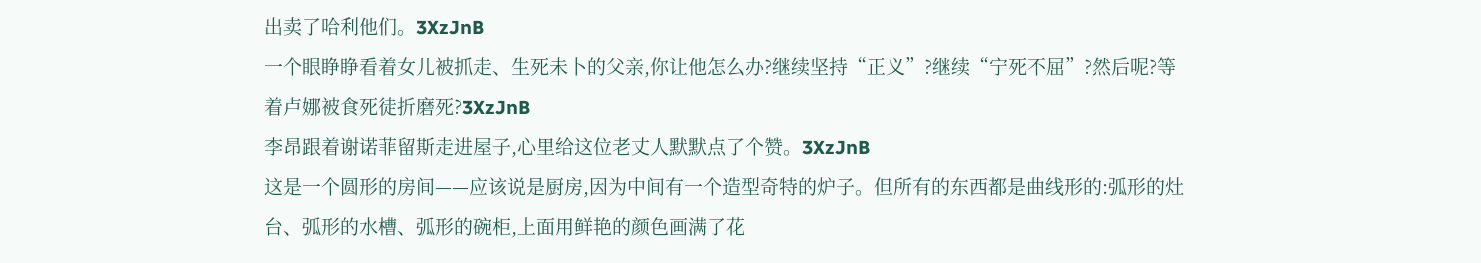出卖了哈利他们。3XzJnB
一个眼睁睁看着女儿被抓走、生死未卜的父亲,你让他怎么办?继续坚持“正义”?继续“宁死不屈”?然后呢?等着卢娜被食死徒折磨死?3XzJnB
李昂跟着谢诺菲留斯走进屋子,心里给这位老丈人默默点了个赞。3XzJnB
这是一个圆形的房间——应该说是厨房,因为中间有一个造型奇特的炉子。但所有的东西都是曲线形的:弧形的灶台、弧形的水槽、弧形的碗柜,上面用鲜艳的颜色画满了花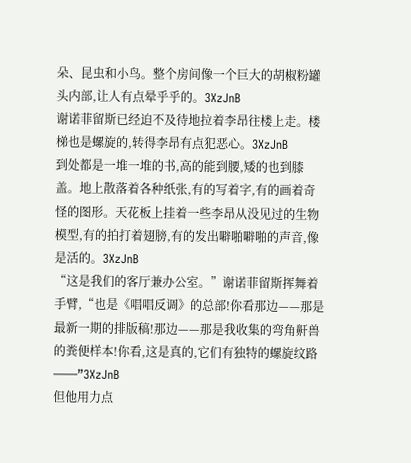朵、昆虫和小鸟。整个房间像一个巨大的胡椒粉罐头内部,让人有点晕乎乎的。3XzJnB
谢诺菲留斯已经迫不及待地拉着李昂往楼上走。楼梯也是螺旋的,转得李昂有点犯恶心。3XzJnB
到处都是一堆一堆的书,高的能到腰,矮的也到膝盖。地上散落着各种纸张,有的写着字,有的画着奇怪的图形。天花板上挂着一些李昂从没见过的生物模型,有的拍打着翅膀,有的发出噼啪噼啪的声音,像是活的。3XzJnB
“这是我们的客厅兼办公室。”谢诺菲留斯挥舞着手臂,“也是《唱唱反调》的总部!你看那边——那是最新一期的排版稿!那边——那是我收集的弯角鼾兽的粪便样本!你看,这是真的,它们有独特的螺旋纹路——”3XzJnB
但他用力点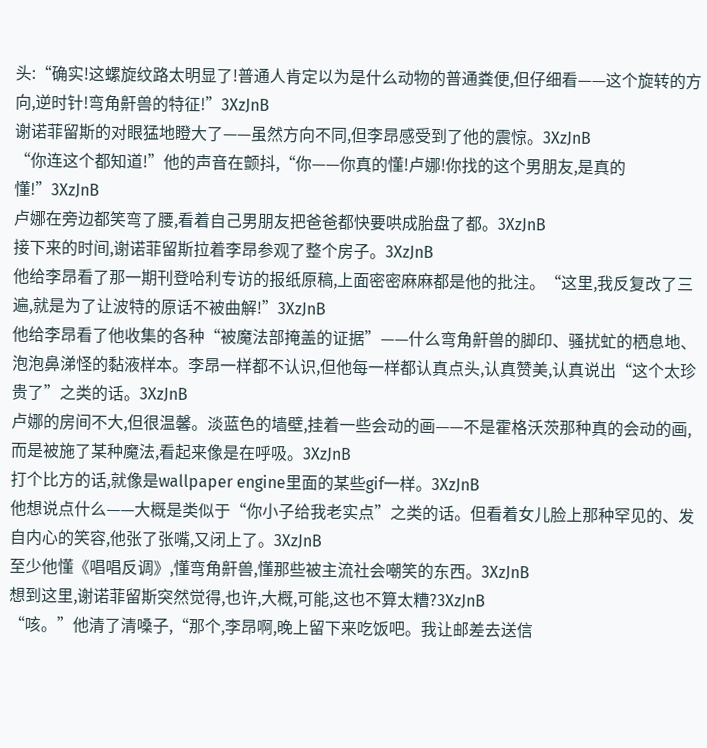头:“确实!这螺旋纹路太明显了!普通人肯定以为是什么动物的普通粪便,但仔细看——这个旋转的方向,逆时针!弯角鼾兽的特征!”3XzJnB
谢诺菲留斯的对眼猛地瞪大了——虽然方向不同,但李昂感受到了他的震惊。3XzJnB
“你连这个都知道!”他的声音在颤抖,“你——你真的懂!卢娜!你找的这个男朋友,是真的懂!”3XzJnB
卢娜在旁边都笑弯了腰,看着自己男朋友把爸爸都快要哄成胎盘了都。3XzJnB
接下来的时间,谢诺菲留斯拉着李昂参观了整个房子。3XzJnB
他给李昂看了那一期刊登哈利专访的报纸原稿,上面密密麻麻都是他的批注。“这里,我反复改了三遍,就是为了让波特的原话不被曲解!”3XzJnB
他给李昂看了他收集的各种“被魔法部掩盖的证据”——什么弯角鼾兽的脚印、骚扰虻的栖息地、泡泡鼻涕怪的黏液样本。李昂一样都不认识,但他每一样都认真点头,认真赞美,认真说出“这个太珍贵了”之类的话。3XzJnB
卢娜的房间不大,但很温馨。淡蓝色的墙壁,挂着一些会动的画——不是霍格沃茨那种真的会动的画,而是被施了某种魔法,看起来像是在呼吸。3XzJnB
打个比方的话,就像是wallpaper engine里面的某些gif一样。3XzJnB
他想说点什么——大概是类似于“你小子给我老实点”之类的话。但看着女儿脸上那种罕见的、发自内心的笑容,他张了张嘴,又闭上了。3XzJnB
至少他懂《唱唱反调》,懂弯角鼾兽,懂那些被主流社会嘲笑的东西。3XzJnB
想到这里,谢诺菲留斯突然觉得,也许,大概,可能,这也不算太糟?3XzJnB
“咳。”他清了清嗓子,“那个,李昂啊,晚上留下来吃饭吧。我让邮差去送信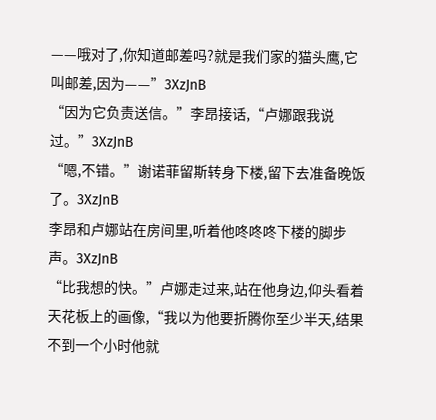——哦对了,你知道邮差吗?就是我们家的猫头鹰,它叫邮差,因为——”3XzJnB
“因为它负责送信。”李昂接话,“卢娜跟我说过。”3XzJnB
“嗯,不错。”谢诺菲留斯转身下楼,留下去准备晚饭了。3XzJnB
李昂和卢娜站在房间里,听着他咚咚咚下楼的脚步声。3XzJnB
“比我想的快。”卢娜走过来,站在他身边,仰头看着天花板上的画像,“我以为他要折腾你至少半天,结果不到一个小时他就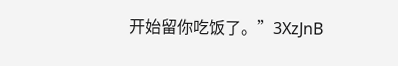开始留你吃饭了。”3XzJnB